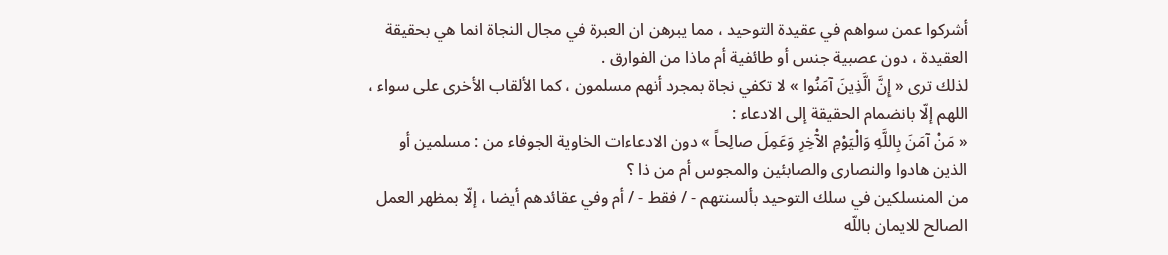أشركوا عمن سواهم في عقيدة التوحيد ، مما يبرهن ان العبرة في مجال النجاة انما هي بحقيقة العقيدة ، دون عصبية جنس أو طائفية أم ماذا من الفوارق .
لذلك ترى « إِنَّ الَّذِينَ آمَنُوا » لا تكفي نجاة بمجرد أنهم مسلمون ، كما الألقاب الأخرى على سواء ، اللهم إلّا بانضمام الحقيقة إلى الادعاء :
« مَنْ آمَنَ بِاللَّهِ وَالْيَوْمِ الآْخِرِ وَعَمِلَ صالِحاً » دون الادعاءات الخاوية الجوفاء من : مسلمين أو الذين هادوا والنصارى والصابئين والمجوس أم من ذا ؟
من المنسلكين في سلك التوحيد بألسنتهم - / فقط - / أم وفي عقائدهم أيضا ، إلّا بمظهر العمل الصالح للايمان باللّه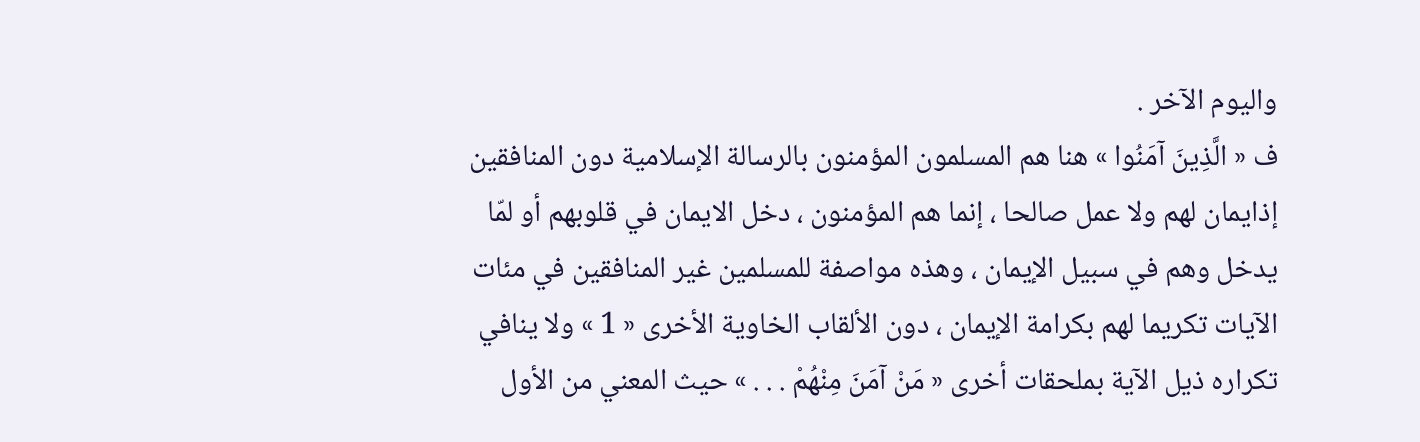واليوم الآخر .
ف « الَّذِينَ آمَنُوا » هنا هم المسلمون المؤمنون بالرسالة الإسلامية دون المنافقين إذايمان لهم ولا عمل صالحا ، إنما هم المؤمنون ، دخل الايمان في قلوبهم أو لمّا يدخل وهم في سبيل الإيمان ، وهذه مواصفة للمسلمين غير المنافقين في مئات الآيات تكريما لهم بكرامة الإيمان ، دون الألقاب الخاوية الأخرى « 1 » ولا ينافي تكراره ذيل الآية بملحقات أخرى « مَنْ آمَنَ مِنْهُمْ . . . » حيث المعني من الأول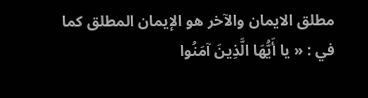مطلق الايمان والآخر هو الإيمان المطلق كما في : « يا أَيُّهَا الَّذِينَ آمَنُوا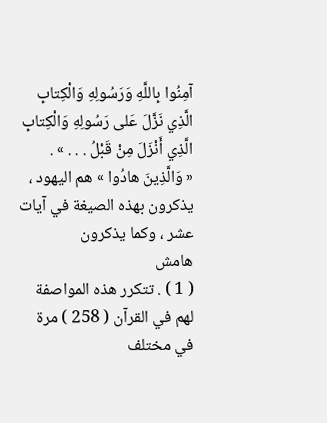آمِنُوا بِاللَّهِ وَرَسُولِهِ وَالْكِتابِ الَّذِي نَزَّلَ عَلى رَسُولِهِ وَالْكِتابِ الَّذِي أَنْزَلَ مِنْ قَبْلُ . . . » .
« وَالَّذِينَ هادُوا » هم اليهود ، يذكرون بهذه الصيغة في آيات عشر ، وكما يذكرون
هامش
( 1 ) . تتكرر هذه المواصفة لهم في القرآن ( 258 ) مرة في مختلف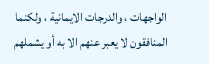الواجهات ، والدرجات الايمانية ، ولكنما المنافقون لا يعبر عنهم الا به أو يشملهم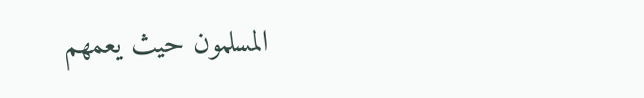المسلمون حيث يعمهم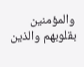والمؤمنين بقلوبهم والذين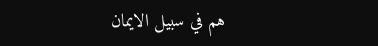هم في سبيل الايمان